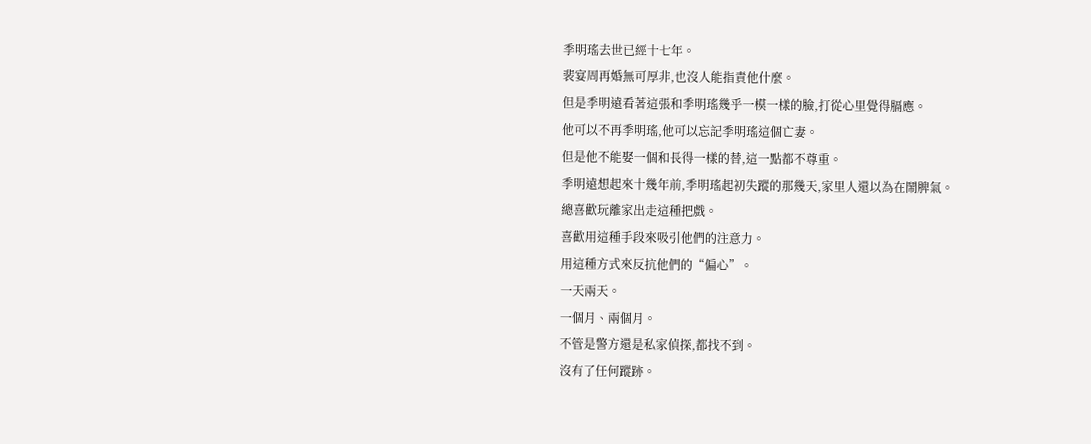季明瑤去世已經十七年。
裴宴周再婚無可厚非,也沒人能指責他什麼。
但是季明遠看著這張和季明瑤幾乎一模一樣的臉,打從心里覺得膈應。
他可以不再季明瑤,他可以忘記季明瑤這個亡妻。
但是他不能娶一個和長得一樣的替,這一點都不尊重。
季明遠想起來十幾年前,季明瑤起初失蹤的那幾天,家里人還以為在鬧脾氣。
總喜歡玩離家出走這種把戲。
喜歡用這種手段來吸引他們的注意力。
用這種方式來反抗他們的“偏心”。
一天兩天。
一個月、兩個月。
不管是警方還是私家偵探,都找不到。
沒有了任何蹤跡。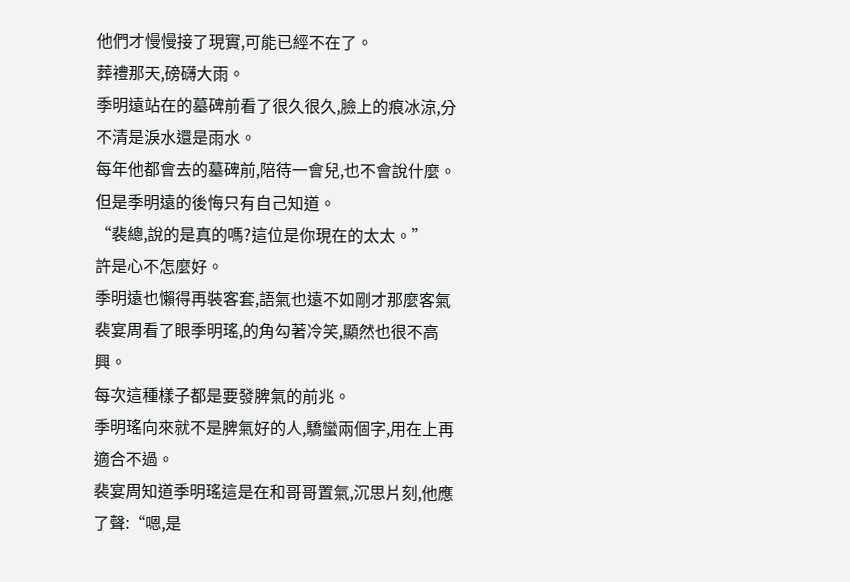他們才慢慢接了現實,可能已經不在了。
葬禮那天,磅礴大雨。
季明遠站在的墓碑前看了很久很久,臉上的痕冰涼,分不清是淚水還是雨水。
每年他都會去的墓碑前,陪待一會兒,也不會說什麼。
但是季明遠的後悔只有自己知道。
“裴總,說的是真的嗎?這位是你現在的太太。”
許是心不怎麼好。
季明遠也懶得再裝客套,語氣也遠不如剛才那麼客氣
裴宴周看了眼季明瑤,的角勾著冷笑,顯然也很不高興。
每次這種樣子都是要發脾氣的前兆。
季明瑤向來就不是脾氣好的人,驕蠻兩個字,用在上再適合不過。
裴宴周知道季明瑤這是在和哥哥置氣,沉思片刻,他應了聲:“嗯,是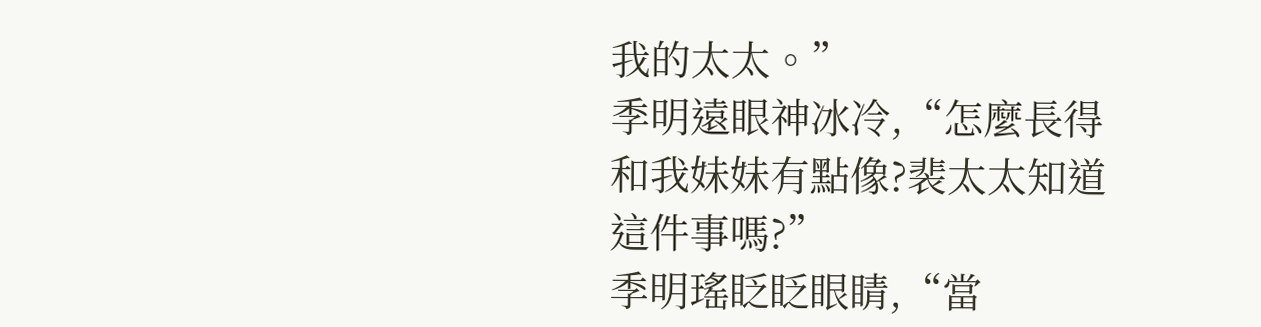我的太太。”
季明遠眼神冰冷,“怎麼長得和我妹妹有點像?裴太太知道這件事嗎?”
季明瑤眨眨眼睛,“當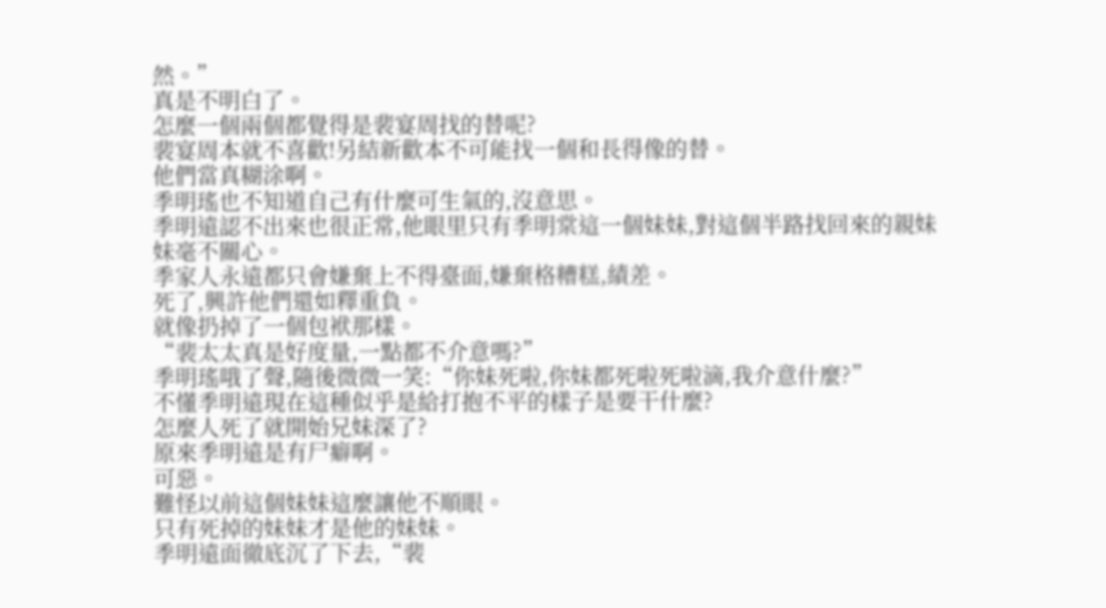然。”
真是不明白了。
怎麼一個兩個都覺得是裴宴周找的替呢?
裴宴周本就不喜歡!另結新歡本不可能找一個和長得像的替。
他們當真糊涂啊。
季明瑤也不知道自己有什麼可生氣的,沒意思。
季明遠認不出來也很正常,他眼里只有季明棠這一個妹妹,對這個半路找回來的親妹妹毫不關心。
季家人永遠都只會嫌棄上不得臺面,嫌棄格糟糕,績差。
死了,興許他們還如釋重負。
就像扔掉了一個包袱那樣。
“裴太太真是好度量,一點都不介意嗎?”
季明瑤哦了聲,隨後微微一笑:“你妹死啦,你妹都死啦死啦滴,我介意什麼?”
不懂季明遠現在這種似乎是給打抱不平的樣子是要干什麼?
怎麼人死了就開始兄妹深了?
原來季明遠是有尸癖啊。
可惡。
難怪以前這個妹妹這麼讓他不順眼。
只有死掉的妹妹才是他的妹妹。
季明遠面徹底沉了下去,“裴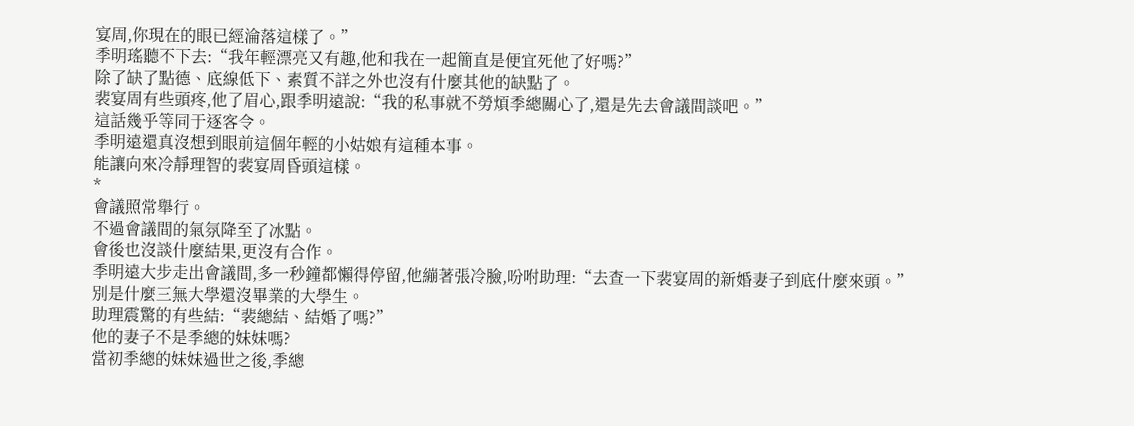宴周,你現在的眼已經淪落這樣了。”
季明瑤聽不下去:“我年輕漂亮又有趣,他和我在一起簡直是便宜死他了好嗎?”
除了缺了點德、底線低下、素質不詳之外也沒有什麼其他的缺點了。
裴宴周有些頭疼,他了眉心,跟季明遠說:“我的私事就不勞煩季總關心了,還是先去會議間談吧。”
這話幾乎等同于逐客令。
季明遠還真沒想到眼前這個年輕的小姑娘有這種本事。
能讓向來冷靜理智的裴宴周昏頭這樣。
*
會議照常舉行。
不過會議間的氣氛降至了冰點。
會後也沒談什麼結果,更沒有合作。
季明遠大步走出會議間,多一秒鐘都懶得停留,他繃著張冷臉,吩咐助理:“去查一下裴宴周的新婚妻子到底什麼來頭。”
別是什麼三無大學還沒畢業的大學生。
助理震驚的有些結:“裴總結、結婚了嗎?”
他的妻子不是季總的妹妹嗎?
當初季總的妹妹過世之後,季總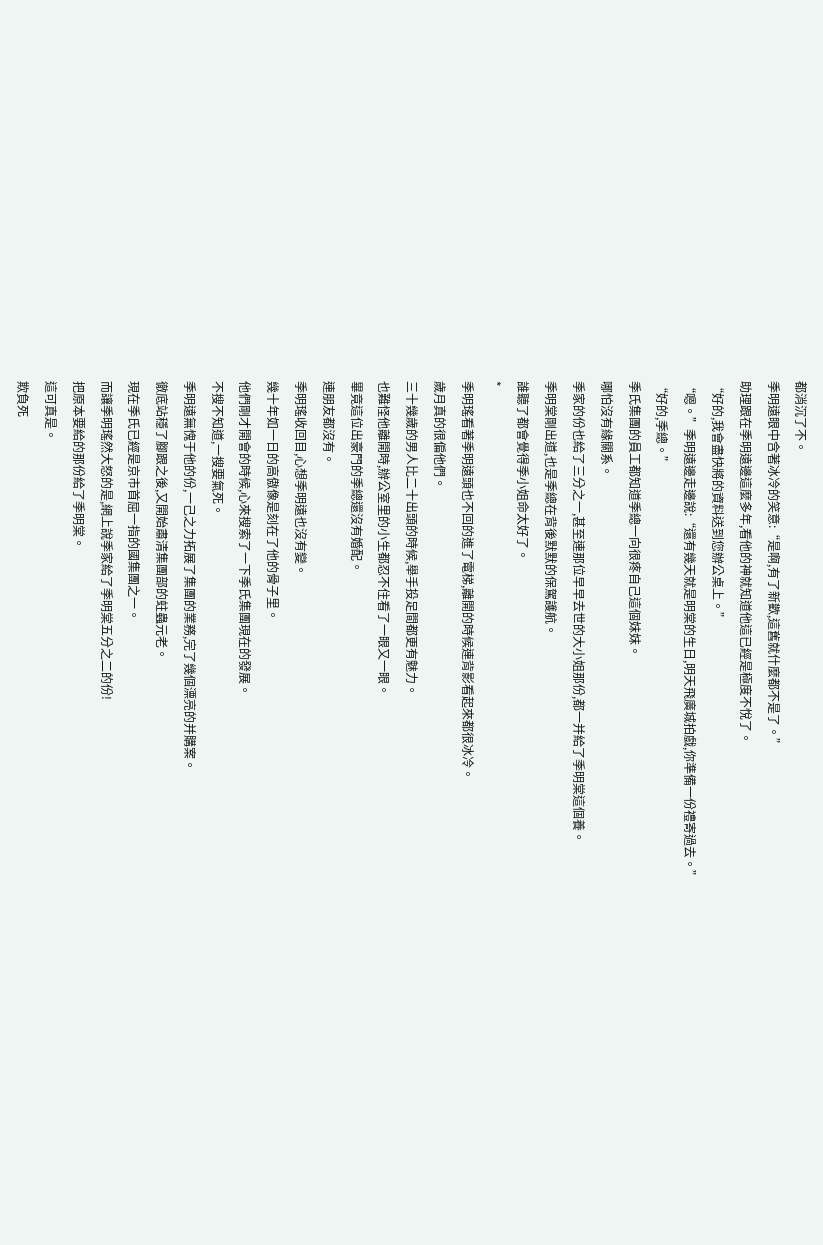都消沉了不。
季明遠眼中含著冰冷的笑意:“是啊,有了新歡,這舊就什麼都不是了。”
助理跟在季明遠邊這麼多年,看他的神就知道他這已經是極度不悅了。
“好的,我會盡快將的資料送到您辦公桌上。”
“嗯。”季明遠邊走邊說:“還有幾天就是明棠的生日,明天飛廣城拍戲,你準備一份禮寄過去。”
“好的,季總。”
季氏集團的員工都知道季總一向很疼自己這個妹妹。
哪怕沒有緣關系。
季家的份也給了三分之一,甚至連那位早早去世的大小姐那份,都一并給了季明棠這個養。
季明棠剛出道,也是季總在背後默默的保駕護航。
誰聽了都會覺得季小姐命太好了。
*
季明瑤看著季明遠頭也不回的進了電梯,離開的時候連背影看起來都很冰冷。
歲月真的很偏他們。
三十幾歲的男人比二十出頭的時候,舉手投足間都更有魅力。
也難怪他離開時,辦公室里的小生都忍不住看了一眼又一眼。
畢竟這位出豪門的季總還沒有婚配。
連朋友都沒有。
季明瑤收回目,心想季明遠也沒有變。
幾十年如一日的高傲像是刻在了他的骨子里。
他們剛才開會的時候,心來搜索了一下季氏集團現在的發展。
不搜不知道,一搜要氣死。
季明遠無愧于他的份,一己之力拓展了集團的業務,完了幾個漂亮的并購案。
徹底站穩了腳跟之後,又開始肅清集團部的蛀蟲元老。
現在季氏已經是京市首屈一指的國集團之一。
而讓季明瑤然大怒的是,網上說季家給了季明棠五分之二的份!
把原本要給的那份給了季明棠。
這可真是。
欺負死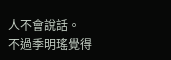人不會說話。
不過季明瑤覺得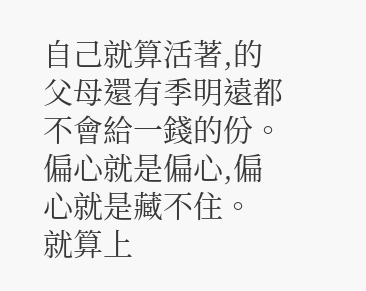自己就算活著,的父母還有季明遠都不會給一錢的份。
偏心就是偏心,偏心就是藏不住。
就算上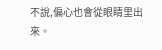不說,偏心也會從眼睛里出來。